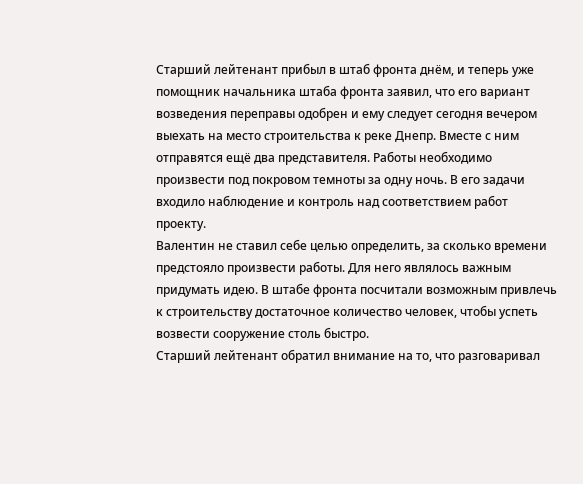Старший лейтенант прибыл в штаб фронта днём, и теперь уже помощник начальника штаба фронта заявил, что его вариант возведения переправы одобрен и ему следует сегодня вечером выехать на место строительства к реке Днепр. Вместе с ним отправятся ещё два представителя. Работы необходимо произвести под покровом темноты за одну ночь. В его задачи входило наблюдение и контроль над соответствием работ проекту.
Валентин не ставил себе целью определить, за сколько времени предстояло произвести работы. Для него являлось важным придумать идею. В штабе фронта посчитали возможным привлечь к строительству достаточное количество человек, чтобы успеть возвести сооружение столь быстро.
Старший лейтенант обратил внимание на то, что разговаривал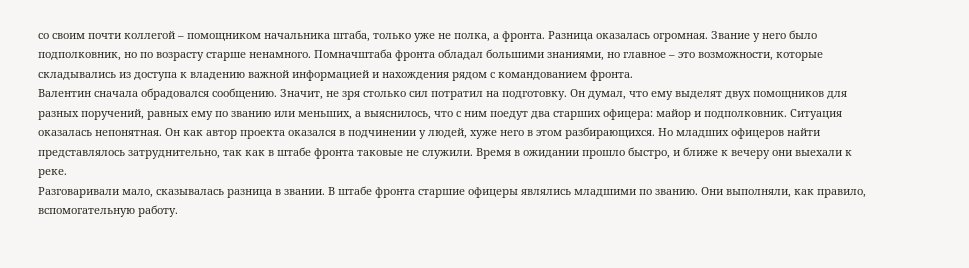со своим почти коллегой – помощником начальника штаба, только уже не полка, а фронта. Разница оказалась огромная. Звание у него было подполковник, но по возрасту старше ненамного. Помначштаба фронта обладал большими знаниями, но главное – это возможности, которые складывались из доступа к владению важной информацией и нахождения рядом с командованием фронта.
Валентин сначала обрадовался сообщению. Значит, не зря столько сил потратил на подготовку. Он думал, что ему выделят двух помощников для разных поручений, равных ему по званию или меньших, а выяснилось, что с ним поедут два старших офицера: майор и подполковник. Ситуация оказалась непонятная. Он как автор проекта оказался в подчинении у людей, хуже него в этом разбирающихся. Но младших офицеров найти представлялось затруднительно, так как в штабе фронта таковые не служили. Время в ожидании прошло быстро, и ближе к вечеру они выехали к реке.
Разговаривали мало, сказывалась разница в звании. В штабе фронта старшие офицеры являлись младшими по званию. Они выполняли, как правило, вспомогательную работу.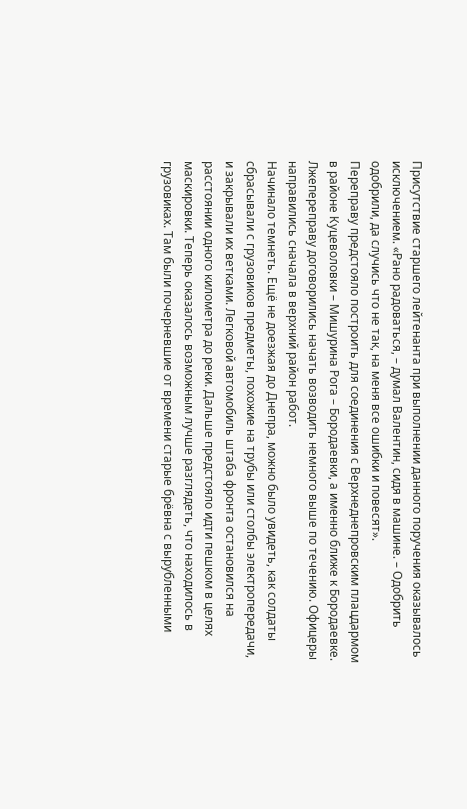Присутствие старшего лейтенанта при выполнении данного поручения оказывалось исключением. «Рано радоваться, – думал Валентин, сидя в машине. – Одобрить одобрили, да случись что не так, на меня все ошибки и повесят».
Переправу предстояло построить для соединения с Верхнеднепровским плацдармом в районе Куцеволовки – Мишурина Рога – Бородаевки, а именно ближе к Бородаевке. Лжепереправу договорились начать возводить немного выше по течению. Офицеры направились сначала в верхний район работ.
Начинало темнеть. Ещё не доезжая до Днепра, можно было увидеть, как солдаты сбрасывали с грузовиков предметы, похожие на трубы или столбы электропередачи, и закрывали их ветками. Легковой автомобиль штаба фронта остановился на расстоянии одного километра до реки. Дальше предстояло идти пешком в целях маскировки. Теперь оказалось возможным лучше разглядеть, что находилось в грузовиках. Там были почерневшие от времени старые брёвна с вырубленными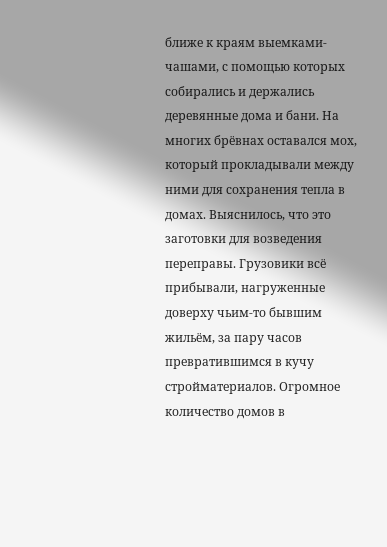ближе к краям выемками-чашами, с помощью которых собирались и держались деревянные дома и бани. На многих брёвнах оставался мох, который прокладывали между ними для сохранения тепла в домах. Выяснилось, что это заготовки для возведения переправы. Грузовики всё прибывали, нагруженные доверху чьим-то бывшим жильём, за пару часов превратившимся в кучу стройматериалов. Огромное количество домов в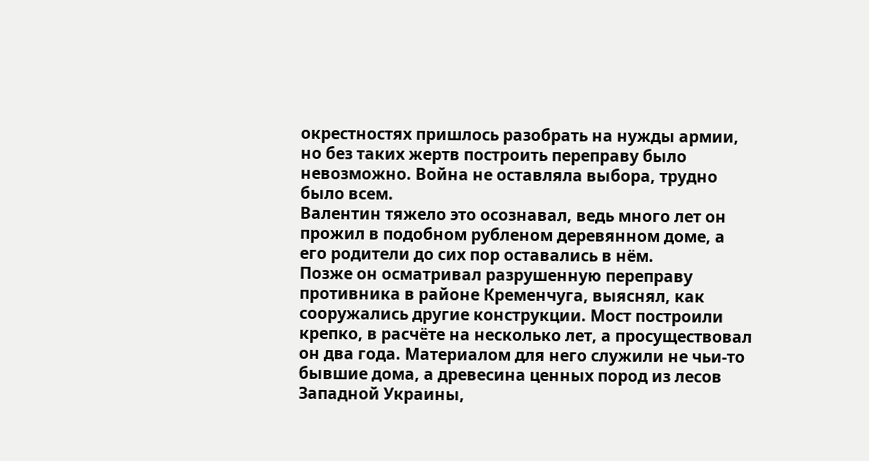окрестностях пришлось разобрать на нужды армии, но без таких жертв построить переправу было невозможно. Война не оставляла выбора, трудно было всем.
Валентин тяжело это осознавал, ведь много лет он прожил в подобном рубленом деревянном доме, а его родители до сих пор оставались в нём.
Позже он осматривал разрушенную переправу противника в районе Кременчуга, выяснял, как сооружались другие конструкции. Мост построили крепко, в расчёте на несколько лет, а просуществовал он два года. Материалом для него служили не чьи-то бывшие дома, а древесина ценных пород из лесов Западной Украины,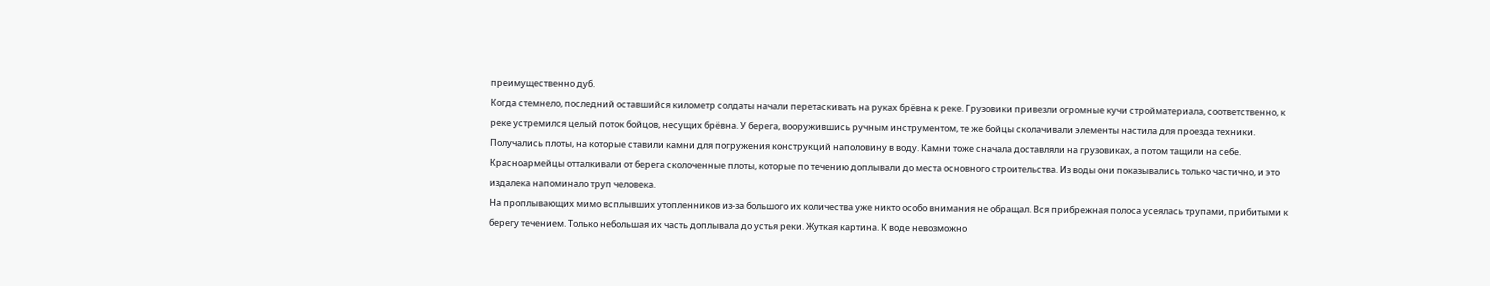преимущественно дуб.
Когда стемнело, последний оставшийся километр солдаты начали перетаскивать на руках брёвна к реке. Грузовики привезли огромные кучи стройматериала, соответственно, к реке устремился целый поток бойцов, несущих брёвна. У берега, вооружившись ручным инструментом, те же бойцы сколачивали элементы настила для проезда техники. Получались плоты, на которые ставили камни для погружения конструкций наполовину в воду. Камни тоже сначала доставляли на грузовиках, а потом тащили на себе. Красноармейцы отталкивали от берега сколоченные плоты, которые по течению доплывали до места основного строительства. Из воды они показывались только частично, и это издалека напоминало труп человека.
На проплывающих мимо всплывших утопленников из-за большого их количества уже никто особо внимания не обращал. Вся прибрежная полоса усеялась трупами, прибитыми к берегу течением. Только небольшая их часть доплывала до устья реки. Жуткая картина. К воде невозможно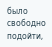было свободно подойти,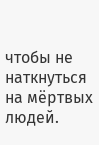чтобы не наткнуться на мёртвых людей.